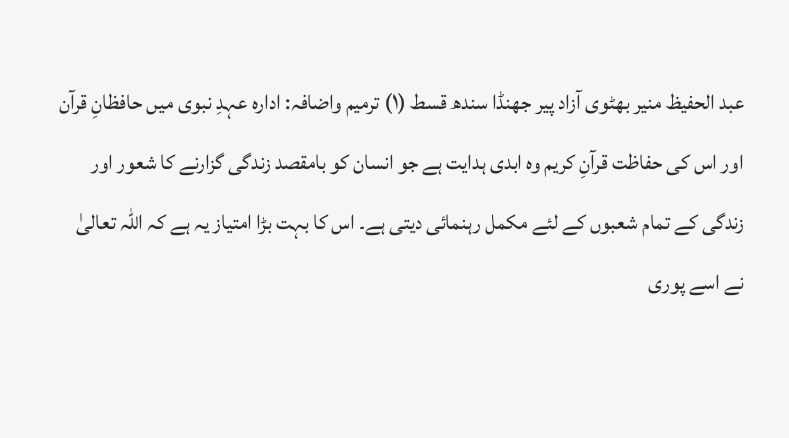عبد الحفیظ منیر بھٹوی آزاد پیر جھنڈا سندھ قسط (۱) ترمیم واضافہ: ادارہ عہدِ نبوی میں حافظانِ قرآن اور اس کی حفاظت قرآنِ کریم وہ ابدی ہدایت ہے جو انسان کو بامقصد زندگی گزارنے کا شعور اور زندگی کے تمام شعبوں کے لئے مکمل رہنمائی دیتی ہے۔ اس کا بہت بڑا امتیاز یہ ہے کہ اللہ تعالیٰ نے اسے پوری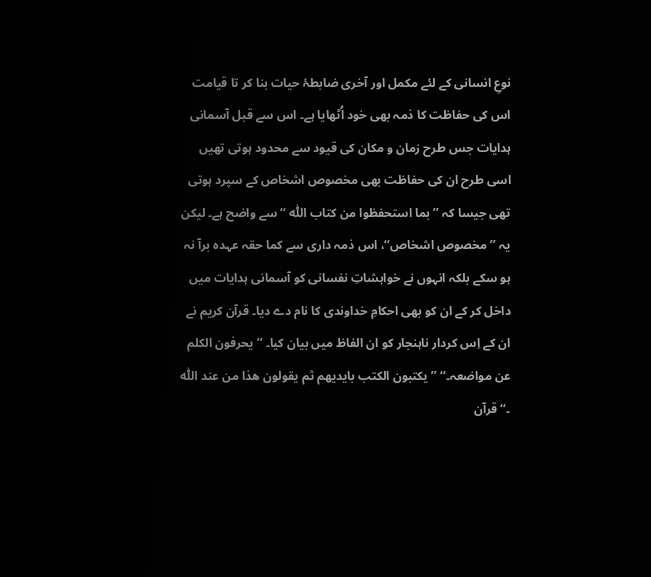نوعِ انسانی کے لئے مکمل اور آخری ضابطۂ حیات بنا کر تا قیامت اس کی حفاظت کا ذمہ بھی خود اُٹھایا ہے۔ اس سے قبل آسمانی ہدایات جس طرح زمان و مکان کی قیود سے محدود ہوتی تھیں اسی طرح ان کی حفاظت بھی مخصوص اشخاص کے سپرد ہوتی تھی جیسا کہ ’’بما استحفظوا من کتاب اللّٰه ‘‘ سے واضح ہے۔ لیکن یہ ’’مخصوص اشخاص‘‘، اس ذمہ داری سے کما حقہ عہدہ برآ نہ ہو سکے بلکہ انہوں نے خواہشاتِ نفسانی کو آسمانی ہدایات میں داخل کر کے ان کو بھی احکامِ خداوندی کا نام دے دیا۔ قرآن کریم نے ان کے اِس کردار ناہنجار کو ان الفاظ میں بیان کیا۔ ’’یحرفون الکلم عن مواضعہ۔‘‘ ’’یکتبون الکتب بایدیھم ثم یقولون ھذا من عند اللّٰه ۔‘‘ قرآن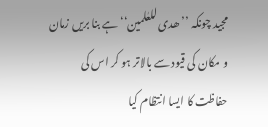مجید چونکہ ’’ھدی للعٰلمین‘‘ ہے بنا بریں زمان و مکان کی قیود سے بالاتر ہو کر اس کی حفاظت کا ایسا انتظام کیا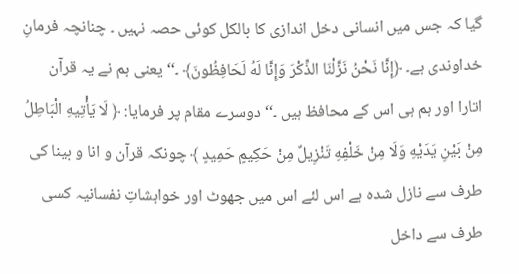گیا کہ جس میں انسانی دخل اندازی کا بالکل کوئی حصہ نہیں ۔ چنانچہ فرمانِ خداوندی ہے۔ ﴿إِنَّا نَحْنُ نَزَّلْنَا الذِّكْرَ وَإِنَّا لَهُ لَحَافِظُونَ﴾ ۔‘‘ یعنی ہم نے یہ قرآن اتارا اور ہم ہی اس کے محافظ ہیں ۔‘‘ دوسرے مقام پر فرمایا: ﴿ لَا يَأْتِيهِ الْبَاطِلُ مِنْ بَيْنِ يَدَيْهِ وَلَا مِنْ خَلْفِهِ تَنْزِيلٌ مِنْ حَكِيمٍ حَمِيدٍ ﴾ چونکہ قرآن و انا و بینا کی طرف سے نازل شدہ ہے اس لئے اس میں جھوٹ اور خواہشاتِ نفسانیہ کسی طرف سے داخل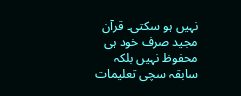نہیں ہو سکتی۔ قرآن مجید صرف خود ہی محفوظ نہیں بلکہ سابقہ سچی تعلیمات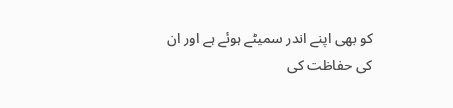کو بھی اپنے اندر سمیٹے ہوئے ہے اور ان کی حفاظت کی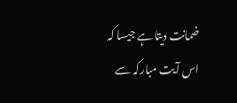ضمانت دیتا ہے جیسا کہ اس آیت مبارکہ سے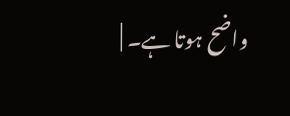واضح ہوتا ہے۔ |